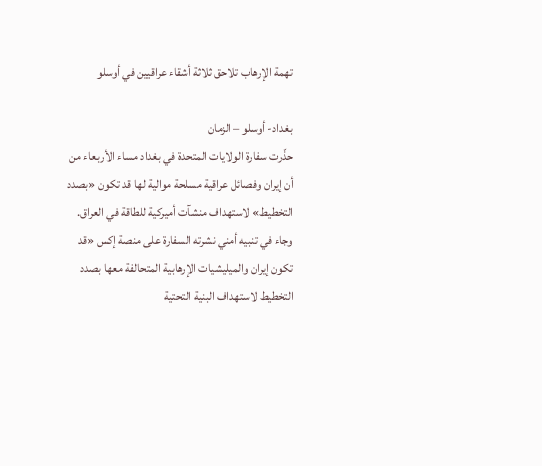تهمة الإرهاب تلاحق ثلاثة أشقاء عراقيين في أوسلو

بغداد- أوسلو – الزمان
حذّرت سفارة الولايات المتحدة في بغداد مساء الأربعاء من أن إيران وفصائل عراقية مسلحة موالية لها قد تكون «بصدد التخطيط» لاستهداف منشآت أميركية للطاقة في العراق. وجاء في تنبيه أمني نشرته السفارة على منصة إكس «قد تكون إيران والميليشيات الإرهابية المتحالفة معها بصدد التخطيط لاستهداف البنية التحتية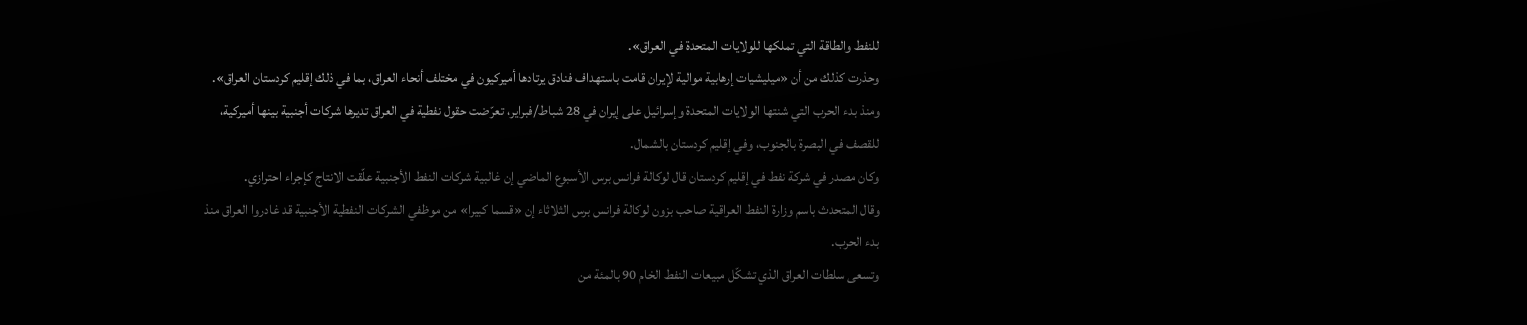للنفط والطاقة التي تملكها للولايات المتحدة في العراق».
وحذرت كذلك من أن «ميليشيات إرهابية موالية لإيران قامت باستهداف فنادق يرتادها أميركيون في مختلف أنحاء العراق، بما في ذلك إقليم كردستان العراق».
ومنذ بدء الحرب التي شنتها الولايات المتحدة وإسرائيل على إيران في 28 شباط/فبراير، تعرّضت حقول نفطية في العراق تديرها شركات أجنبية بينها أميركية، للقصف في البصرة بالجنوب، وفي إقليم كردستان بالشمال.
وكان مصدر في شركة نفط في إقليم كردستان قال لوكالة فرانس برس الأسبوع الماضي إن غالبية شركات النفط الأجنبية علّقت الانتاج كإجراء احترازي.
وقال المتحدث باسم وزارة النفط العراقية صاحب بزون لوكالة فرانس برس الثلاثاء إن «قسما كبيرا» من موظفي الشركات النفطية الأجنبية قد غادروا العراق منذ بدء الحرب.
وتسعى سلطات العراق الذي تشكّل مبيعات النفط الخام 90 بالمئة من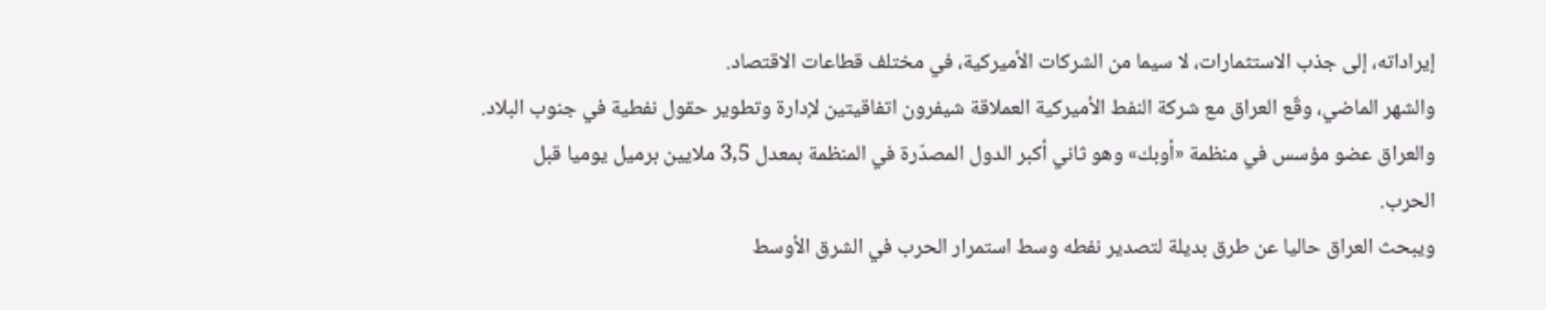إيراداته، إلى جذب الاستثمارات، لا سيما من الشركات الأميركية، في مختلف قطاعات الاقتصاد.
والشهر الماضي، وقّع العراق مع شركة النفط الأميركية العملاقة شيفرون اتفاقيتين لإدارة وتطوير حقول نفطية في جنوب البلاد.
والعراق عضو مؤسس في منظمة «أوبك» وهو ثاني أكبر الدول المصدّرة في المنظمة بمعدل 3,5 ملايين برميل يوميا قبل الحرب.
ويبحث العراق حاليا عن طرق بديلة لتصدير نفطه وسط استمرار الحرب في الشرق الأوسط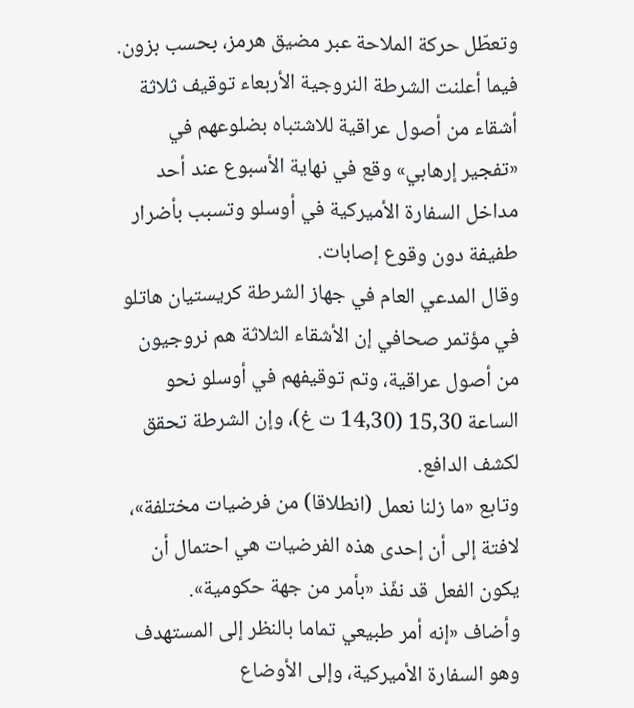وتعطّل حركة الملاحة عبر مضيق هرمز، بحسب بزون.
فيما أعلنت الشرطة النروجية الأربعاء توقيف ثلاثة أشقاء من أصول عراقية للاشتباه بضلوعهم في «تفجير إرهابي» وقع في نهاية الأسبوع عند أحد مداخل السفارة الأميركية في أوسلو وتسبب بأضرار طفيفة دون وقوع إصابات.
وقال المدعي العام في جهاز الشرطة كريستيان هاتلو في مؤتمر صحافي إن الأشقاء الثلاثة هم نروجيون من أصول عراقية، وتم توقيفهم في أوسلو نحو الساعة 15,30 (14,30 ت غ)، وإن الشرطة تحقق لكشف الدافع.
وتابع «ما زلنا نعمل (انطلاقا) من فرضيات مختلفة»، لافتة إلى أن إحدى هذه الفرضيات هي احتمال أن يكون الفعل قد نفّذ «بأمر من جهة حكومية».
وأضاف «إنه أمر طبيعي تماما بالنظر إلى المستهدف وهو السفارة الأميركية، وإلى الأوضاع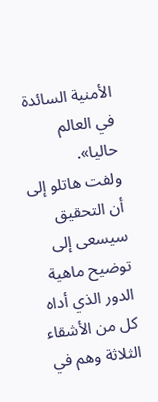الأمنية السائدة في العالم حاليا».
ولفت هاتلو إلى أن التحقيق سيسعى إلى توضيح ماهية الدور الذي أداه كل من الأشقاء الثلاثة وهم في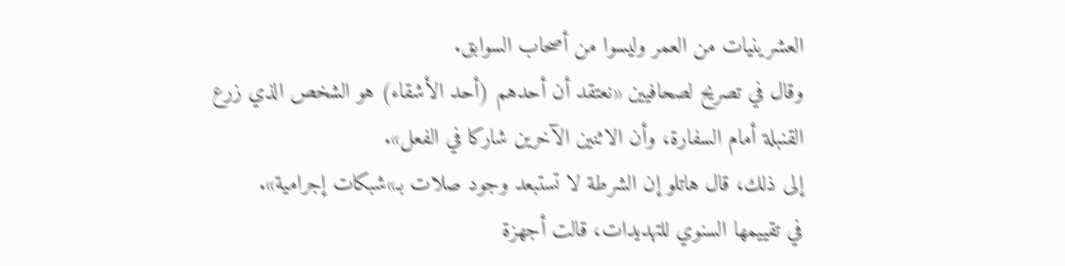العشرينيات من العمر وليسوا من أصحاب السوابق.
وقال في تصريح لصحافيين «نعتقد أن أحدهم (أحد الأشقاء) هو الشخص الذي زرع القنبلة أمام السفارة، وأن الاثنين الآخرين شاركا في الفعل».
إلى ذلك، قال هاتلو إن الشرطة لا تستبعد وجود صلات بـ»شبكات إجرامية».
في تقييمها السنوي للتهديدات، قالت أجهزة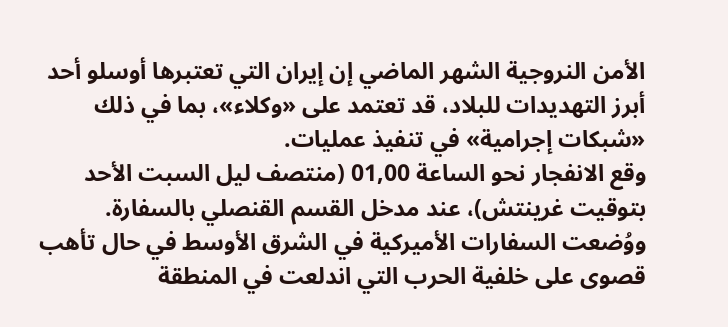الأمن النروجية الشهر الماضي إن إيران التي تعتبرها أوسلو أحد أبرز التهديدات للبلاد، قد تعتمد على «وكلاء»، بما في ذلك «شبكات إجرامية» في تنفيذ عمليات.
وقع الانفجار نحو الساعة 01,00 (منتصف ليل السبت الأحد بتوقيت غرينتش)، عند مدخل القسم القنصلي بالسفارة.
ووُضعت السفارات الأميركية في الشرق الأوسط في حال تأهب قصوى على خلفية الحرب التي اندلعت في المنطقة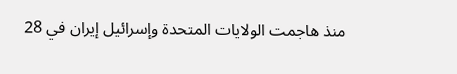منذ هاجمت الولايات المتحدة وإسرائيل إيران في 28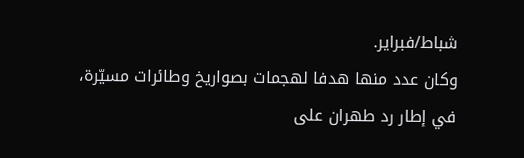شباط/فبراير.
وكان عدد منها هدفا لهجمات بصواريخ وطائرات مسيّرة، في إطار رد طهران على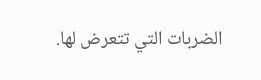الضربات التي تتعرض لها.